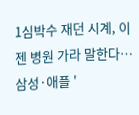1심박수 재던 시계, 이젠 병원 가라 말한다…삼성·애플 '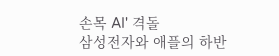손목 AI' 격돌
삼성전자와 애플의 하반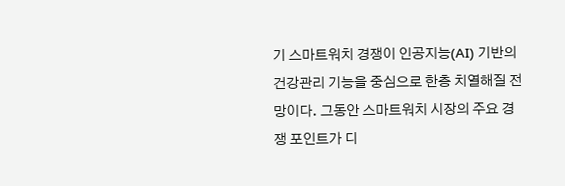기 스마트워치 경쟁이 인공지능(AI) 기반의 건강관리 기능을 중심으로 한층 치열해질 전망이다. 그동안 스마트워치 시장의 주요 경쟁 포인트가 디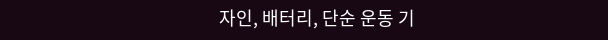자인, 배터리, 단순 운동 기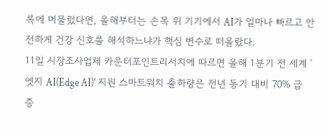록에 머물렀다면, 올해부터는 손목 위 기기에서 AI가 얼마나 빠르고 안전하게 건강 신호를 해석하느냐가 핵심 변수로 떠올랐다.
11일 시장조사업체 카운터포인트리서치에 따르면 올해 1분기 전 세계 '엣지 AI(Edge AI)' 지원 스마트워치 출하량은 전년 동기 대비 70% 급증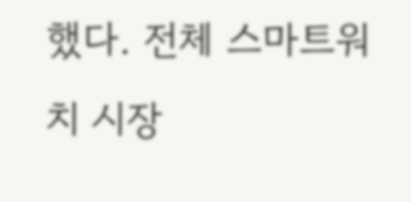했다. 전체 스마트워치 시장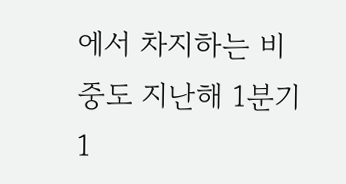에서 차지하는 비중도 지난해 1분기 1